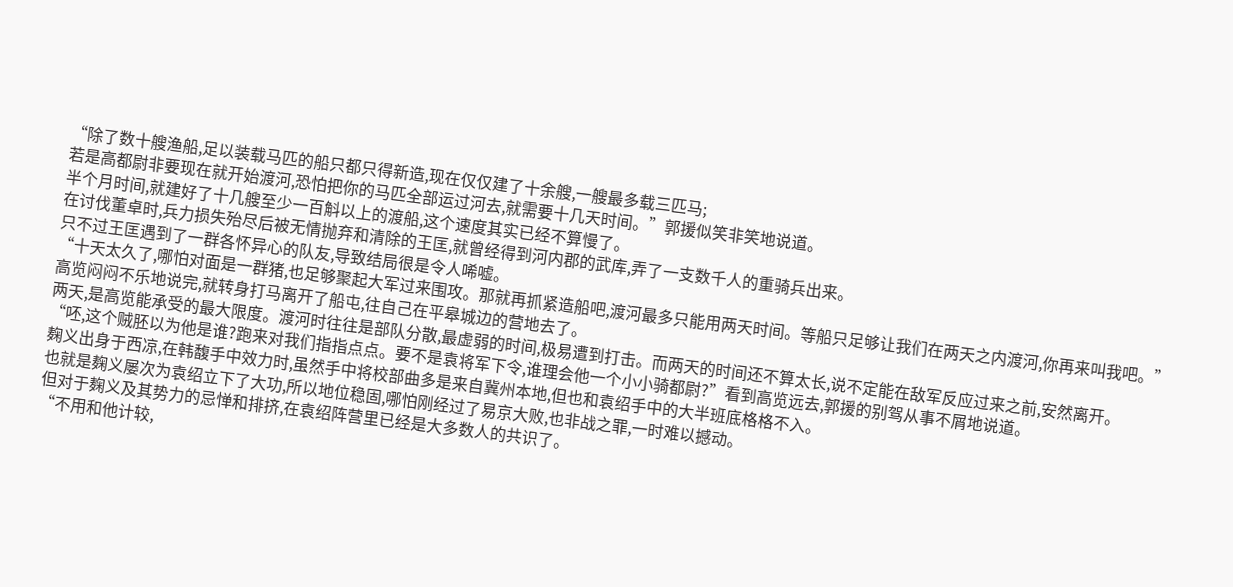“除了数十艘渔船,足以装载马匹的船只都只得新造,现在仅仅建了十余艘,一艘最多载三匹马;
若是高都尉非要现在就开始渡河,恐怕把你的马匹全部运过河去,就需要十几天时间。”郭援似笑非笑地说道。
半个月时间,就建好了十几艘至少一百斛以上的渡船,这个速度其实已经不算慢了。
在讨伐董卓时,兵力损失殆尽后被无情抛弃和清除的王匡,就曾经得到河内郡的武库,弄了一支数千人的重骑兵出来。
只不过王匡遇到了一群各怀异心的队友,导致结局很是令人唏嘘。
“十天太久了,哪怕对面是一群猪,也足够聚起大军过来围攻。那就再抓紧造船吧,渡河最多只能用两天时间。等船只足够让我们在两天之内渡河,你再来叫我吧。”
高览闷闷不乐地说完,就转身打马离开了船屯,往自己在平皋城边的营地去了。
两天,是高览能承受的最大限度。渡河时往往是部队分散,最虚弱的时间,极易遭到打击。而两天的时间还不算太长,说不定能在敌军反应过来之前,安然离开。
“呸,这个贼胚以为他是谁?跑来对我们指指点点。要不是袁将军下令,谁理会他一个小小骑都尉?”看到高览远去,郭援的别驾从事不屑地说道。
麹义出身于西凉,在韩馥手中效力时,虽然手中将校部曲多是来自冀州本地,但也和袁绍手中的大半班底格格不入。
也就是麹义屡次为袁绍立下了大功,所以地位稳固,哪怕刚经过了易京大败,也非战之罪,一时难以撼动。
但对于麹义及其势力的忌惮和排挤,在袁绍阵营里已经是大多数人的共识了。
“不用和他计较,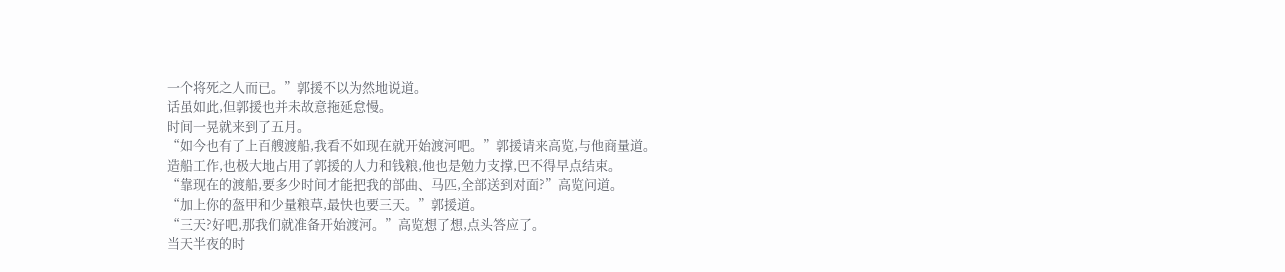一个将死之人而已。”郭援不以为然地说道。
话虽如此,但郭援也并未故意拖延怠慢。
时间一晃就来到了五月。
“如今也有了上百艘渡船,我看不如现在就开始渡河吧。”郭援请来高览,与他商量道。
造船工作,也极大地占用了郭援的人力和钱粮,他也是勉力支撑,巴不得早点结束。
“靠现在的渡船,要多少时间才能把我的部曲、马匹,全部送到对面?”高览问道。
“加上你的盔甲和少量粮草,最快也要三天。”郭援道。
“三天?好吧,那我们就准备开始渡河。”高览想了想,点头答应了。
当天半夜的时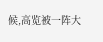候,高览被一阵大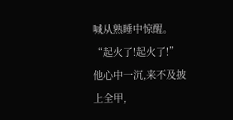喊从熟睡中惊醒。
“起火了!起火了!”
他心中一沉,来不及披上全甲,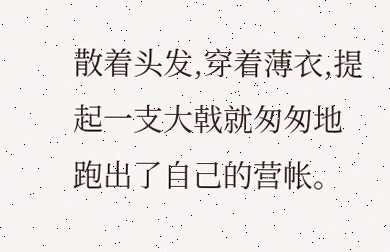散着头发,穿着薄衣,提起一支大戟就匆匆地跑出了自己的营帐。